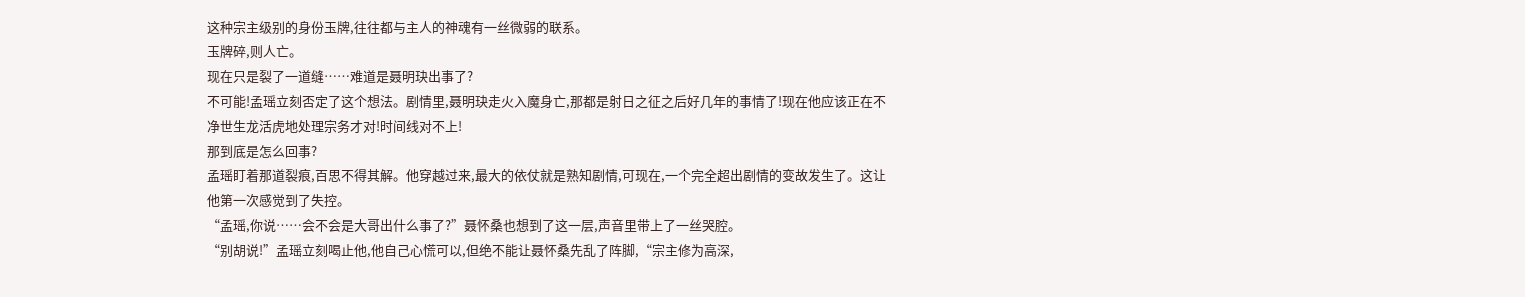这种宗主级别的身份玉牌,往往都与主人的神魂有一丝微弱的联系。
玉牌碎,则人亡。
现在只是裂了一道缝……难道是聂明玦出事了?
不可能!孟瑶立刻否定了这个想法。剧情里,聂明玦走火入魔身亡,那都是射日之征之后好几年的事情了!现在他应该正在不净世生龙活虎地处理宗务才对!时间线对不上!
那到底是怎么回事?
孟瑶盯着那道裂痕,百思不得其解。他穿越过来,最大的依仗就是熟知剧情,可现在,一个完全超出剧情的变故发生了。这让他第一次感觉到了失控。
“孟瑶,你说……会不会是大哥出什么事了?”聂怀桑也想到了这一层,声音里带上了一丝哭腔。
“别胡说!”孟瑶立刻喝止他,他自己心慌可以,但绝不能让聂怀桑先乱了阵脚,“宗主修为高深,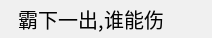霸下一出,谁能伤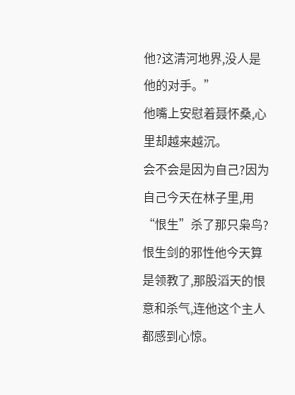他?这清河地界,没人是他的对手。”
他嘴上安慰着聂怀桑,心里却越来越沉。
会不会是因为自己?因为自己今天在林子里,用“恨生”杀了那只枭鸟?
恨生剑的邪性他今天算是领教了,那股滔天的恨意和杀气,连他这个主人都感到心惊。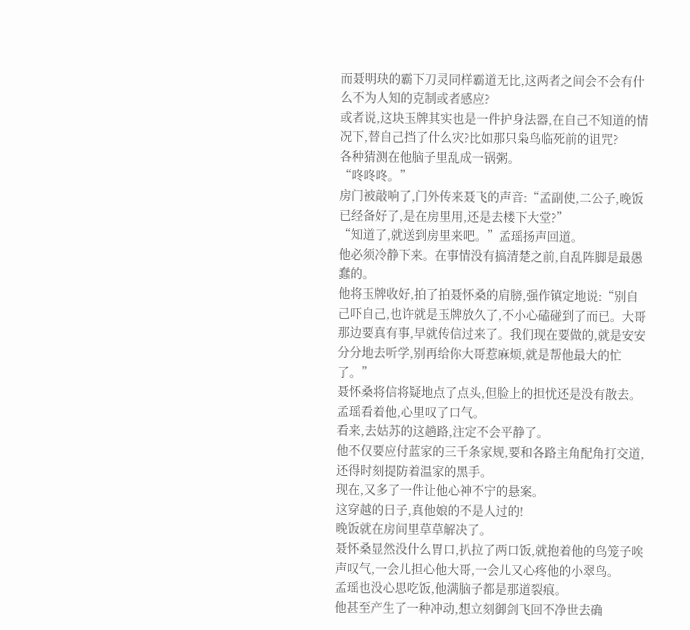而聂明玦的霸下刀灵同样霸道无比,这两者之间会不会有什么不为人知的克制或者感应?
或者说,这块玉牌其实也是一件护身法器,在自己不知道的情况下,替自己挡了什么灾?比如那只枭鸟临死前的诅咒?
各种猜测在他脑子里乱成一锅粥。
“咚咚咚。”
房门被敲响了,门外传来聂飞的声音:“孟副使,二公子,晚饭已经备好了,是在房里用,还是去楼下大堂?”
“知道了,就送到房里来吧。”孟瑶扬声回道。
他必须冷静下来。在事情没有搞清楚之前,自乱阵脚是最愚蠢的。
他将玉牌收好,拍了拍聂怀桑的肩膀,强作镇定地说:“别自己吓自己,也许就是玉牌放久了,不小心磕碰到了而已。大哥那边要真有事,早就传信过来了。我们现在要做的,就是安安分分地去听学,别再给你大哥惹麻烦,就是帮他最大的忙了。”
聂怀桑将信将疑地点了点头,但脸上的担忧还是没有散去。
孟瑶看着他,心里叹了口气。
看来,去姑苏的这趟路,注定不会平静了。
他不仅要应付蓝家的三千条家规,要和各路主角配角打交道,还得时刻提防着温家的黑手。
现在,又多了一件让他心神不宁的悬案。
这穿越的日子,真他娘的不是人过的!
晚饭就在房间里草草解决了。
聂怀桑显然没什么胃口,扒拉了两口饭,就抱着他的鸟笼子唉声叹气,一会儿担心他大哥,一会儿又心疼他的小翠鸟。
孟瑶也没心思吃饭,他满脑子都是那道裂痕。
他甚至产生了一种冲动,想立刻御剑飞回不净世去确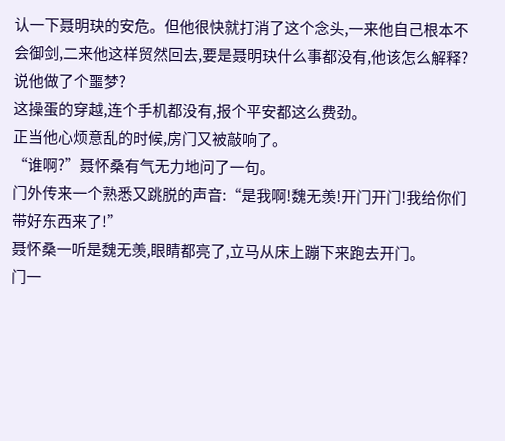认一下聂明玦的安危。但他很快就打消了这个念头,一来他自己根本不会御剑,二来他这样贸然回去,要是聂明玦什么事都没有,他该怎么解释?说他做了个噩梦?
这操蛋的穿越,连个手机都没有,报个平安都这么费劲。
正当他心烦意乱的时候,房门又被敲响了。
“谁啊?”聂怀桑有气无力地问了一句。
门外传来一个熟悉又跳脱的声音:“是我啊!魏无羡!开门开门!我给你们带好东西来了!”
聂怀桑一听是魏无羡,眼睛都亮了,立马从床上蹦下来跑去开门。
门一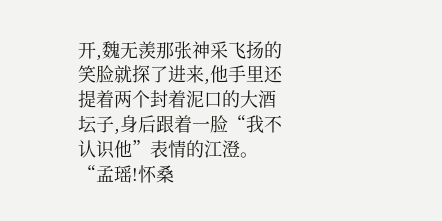开,魏无羡那张神采飞扬的笑脸就探了进来,他手里还提着两个封着泥口的大酒坛子,身后跟着一脸“我不认识他”表情的江澄。
“孟瑶!怀桑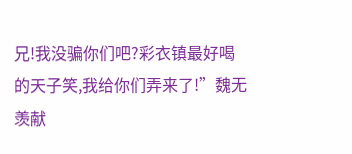兄!我没骗你们吧?彩衣镇最好喝的天子笑,我给你们弄来了!”魏无羡献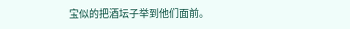宝似的把酒坛子举到他们面前。